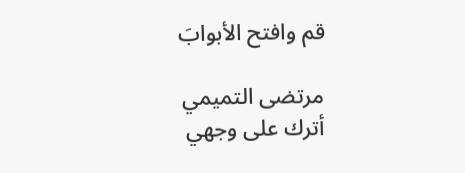قم وافتح الأبوابَ

مرتضى التميمي
أترك على وجهي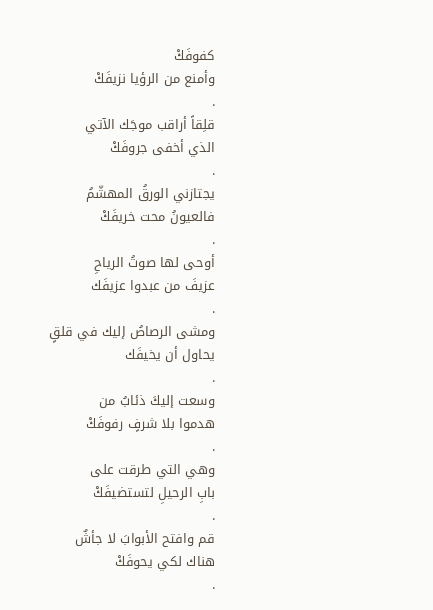كفوفَكْ
وأمنع من الرؤيا نزيفَكْ
.
قلِقاً أراقب موجَك الآتي
الذي أخفى جروفَكْ
.
يجتازني الورقُ المهشّمُ
فالعيونُ محت خريفَكْ
.
أوحى لها صوتُ الرياحِ
عزيفَ من عبدوا عزيفَك
.
ومشى الرصاصُ إليك في قلقٍ
يحاول أن يخيفَك
.
وسعت إليكَ ذئابُ من
هدموا بلا شرفٍ رفوفَكْ
.
وهي التي طرقت على
بابِ الرحيلِ لتستضيفَكْ
.
قم وافتح الأبوابَ لا جأشٌ
هناك لكي يحوفَكْ
.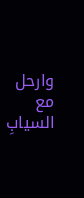وارحل مع السيابِ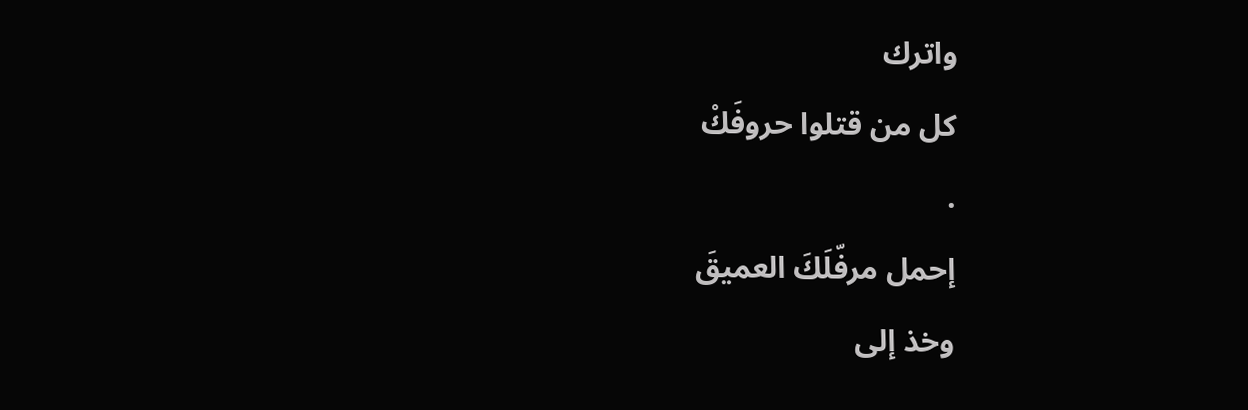واترك
كل من قتلوا حروفَكْ
.
إحمل مرفّلَكَ العميقَ
وخذ إلى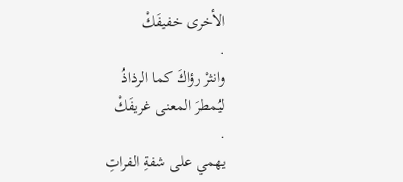الأخرى خفيفَكْ
.
وانثرْ رؤاكَ كما الرذاذُ
ليُمطرَ المعنى غريفَكْ
.
يهمي على شفةِ الفراتِ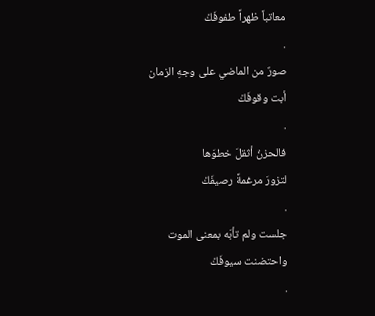معاتباً ظهراً طفوفَكْ
.
صورٌ من الماضي على وجهِ الزمان
أبت وقوفَكْ
.
فالحزنُ أثقلَ خطوَها
لتزورَ مرغمةً رصيفَكْ
.
جلست ولم تأبَه بمعنى الموت
واحتضنت سيوفَكْ
.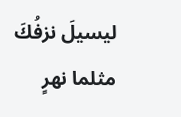ليسيلَ نزفُكَ مثلما نهرٍ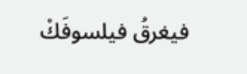فيغرقُ فيلسوفَكْ